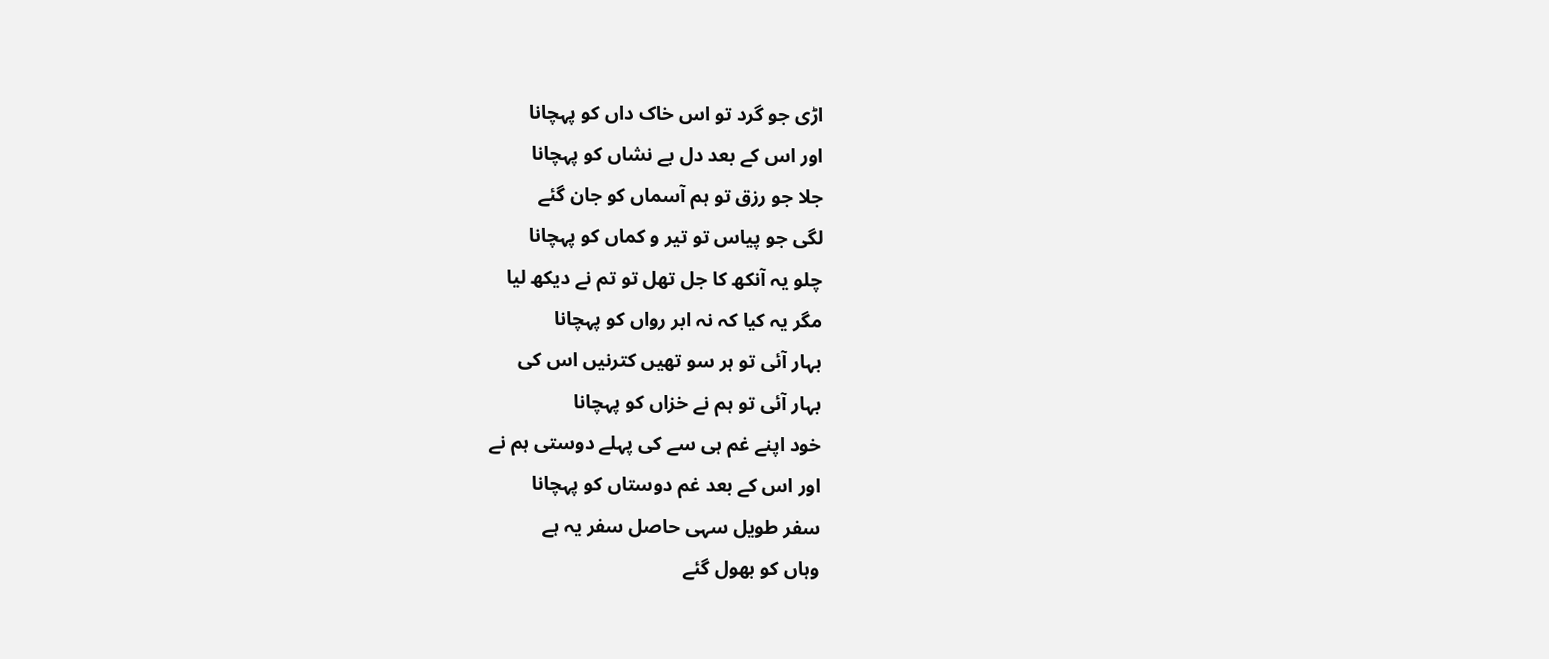اڑی جو گرد تو اس خاک داں کو پہچانا
اور اس کے بعد دل بے نشاں کو پہچانا
جلا جو رزق تو ہم آسماں کو جان گئے
لگی جو پیاس تو تیر و کماں کو پہچانا
چلو یہ آنکھ کا جل تھل تو تم نے دیکھ لیا
مگر یہ کیا کہ نہ ابر رواں کو پہچانا
بہار آئی تو ہر سو تھیں کترنیں اس کی
بہار آئی تو ہم نے خزاں کو پہچانا
خود اپنے غم ہی سے کی پہلے دوستی ہم نے
اور اس کے بعد غم دوستاں کو پہچانا
سفر طویل سہی حاصل سفر یہ ہے
وہاں کو بھول گئے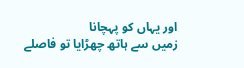اور یہاں کو پہچانا
زمیں سے ہاتھ چھڑایا تو فاصلے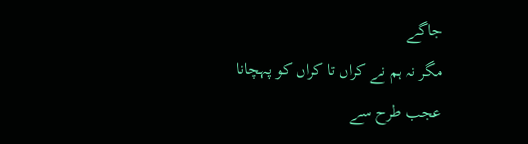جاگے
مگر نہ ہم نے کراں تا کراں کو پہچانا
عجب طرح سے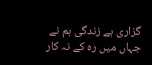گزاری ہے زندگی ہم نے
جہاں میں رہ کے نہ کار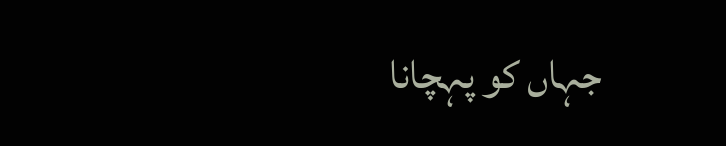جہاں کو پہچانا